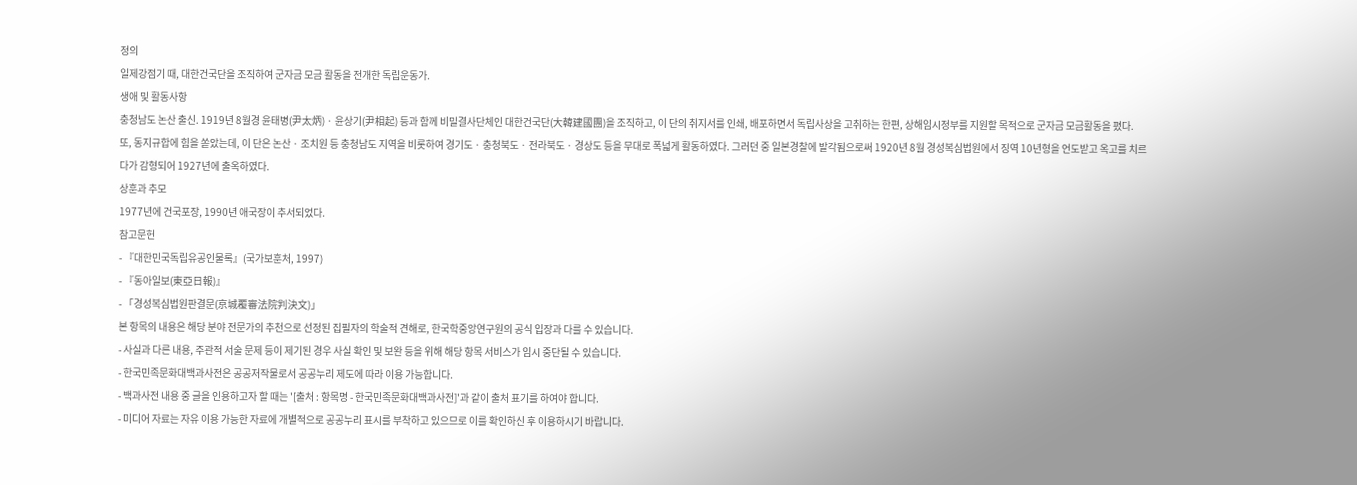정의
일제강점기 때, 대한건국단을 조직하여 군자금 모금 활동을 전개한 독립운동가.
생애 및 활동사항
충청남도 논산 출신. 1919년 8월경 윤태병(尹太炳) · 윤상기(尹相起) 등과 함께 비밀결사단체인 대한건국단(大韓建國團)을 조직하고, 이 단의 취지서를 인쇄, 배포하면서 독립사상을 고취하는 한편, 상해임시정부를 지원할 목적으로 군자금 모금활동을 폈다.
또, 동지규합에 힘을 쏟았는데, 이 단은 논산 · 조치원 등 충청남도 지역을 비롯하여 경기도 · 충청북도 · 전라북도 · 경상도 등을 무대로 폭넓게 활동하였다. 그러던 중 일본경찰에 발각됨으로써 1920년 8월 경성복심법원에서 징역 10년형을 언도받고 옥고를 치르다가 감형되어 1927년에 출옥하였다.
상훈과 추모
1977년에 건국포장, 1990년 애국장이 추서되었다.
참고문헌
- 『대한민국독립유공인물록』(국가보훈처, 1997)
- 『동아일보(東亞日報)』
- 「경성복심법원판결문(京城覆審法院判決文)」
본 항목의 내용은 해당 분야 전문가의 추천으로 선정된 집필자의 학술적 견해로, 한국학중앙연구원의 공식 입장과 다를 수 있습니다.
- 사실과 다른 내용, 주관적 서술 문제 등이 제기된 경우 사실 확인 및 보완 등을 위해 해당 항목 서비스가 임시 중단될 수 있습니다.
- 한국민족문화대백과사전은 공공저작물로서 공공누리 제도에 따라 이용 가능합니다.
- 백과사전 내용 중 글을 인용하고자 할 때는 '[출처 : 항목명 - 한국민족문화대백과사전]'과 같이 출처 표기를 하여야 합니다.
- 미디어 자료는 자유 이용 가능한 자료에 개별적으로 공공누리 표시를 부착하고 있으므로 이를 확인하신 후 이용하시기 바랍니다.